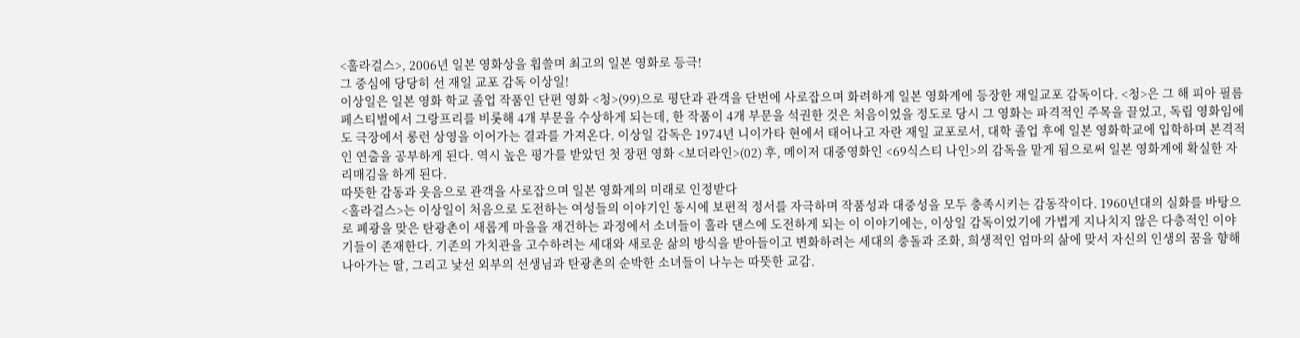<훌라걸스>, 2006년 일본 영화상을 휩쓸며 최고의 일본 영화로 등극!
그 중심에 당당히 선 재일 교포 감독 이상일!
이상일은 일본 영화 학교 졸업 작품인 단편 영화 <청>(99)으로 평단과 관객을 단번에 사로잡으며 화려하게 일본 영화계에 등장한 재일교포 감독이다. <청>은 그 해 피아 필름 페스티벌에서 그랑프리를 비롯해 4개 부문을 수상하게 되는데, 한 작품이 4개 부문을 석권한 것은 처음이었을 정도로 당시 그 영화는 파격적인 주목을 끌었고, 독립 영화임에도 극장에서 롱런 상영을 이어가는 결과를 가져온다. 이상일 감독은 1974년 니이가타 현에서 태어나고 자란 재일 교포로서, 대학 졸업 후에 일본 영화학교에 입학하며 본격적인 연출을 공부하게 된다. 역시 높은 평가를 받았던 첫 장편 영화 <보더라인>(02) 후, 메이저 대중영화인 <69식스티 나인>의 감독을 맡게 됨으로써 일본 영화계에 확실한 자리매김을 하게 된다.
따뜻한 감동과 웃음으로 관객을 사로잡으며 일본 영화계의 미래로 인정받다
<훌라걸스>는 이상일이 처음으로 도전하는 여성들의 이야기인 동시에 보편적 정서를 자극하며 작품성과 대중성을 모두 충족시키는 감동작이다. 1960년대의 실화를 바탕으로 폐광을 맞은 탄광촌이 새롭게 마을을 재건하는 과정에서 소녀들이 훌라 댄스에 도전하게 되는 이 이야기에는, 이상일 감독이었기에 가볍게 지나치지 않은 다층적인 이야기들이 존재한다. 기존의 가치관을 고수하려는 세대와 새로운 삶의 방식을 받아들이고 변화하려는 세대의 충돌과 조화, 희생적인 엄마의 삶에 맞서 자신의 인생의 꿈을 향해 나아가는 딸, 그리고 낯선 외부의 선생님과 탄광촌의 순박한 소녀들이 나누는 따뜻한 교감.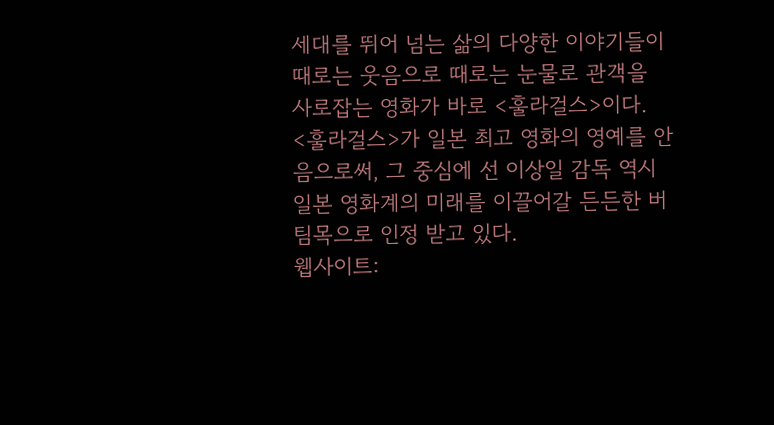세대를 뛰어 넘는 삶의 다양한 이야기들이 때로는 웃음으로 때로는 눈물로 관객을 사로잡는 영화가 바로 <훌라걸스>이다.
<훌라걸스>가 일본 최고 영화의 영예를 안음으로써, 그 중심에 선 이상일 감독 역시 일본 영화계의 미래를 이끌어갈 든든한 버팀목으로 인정 받고 있다.
웹사이트: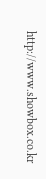http://www.showbox.co.kr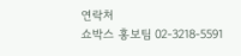연락처
쇼박스 홍보팀 02-3218-5591